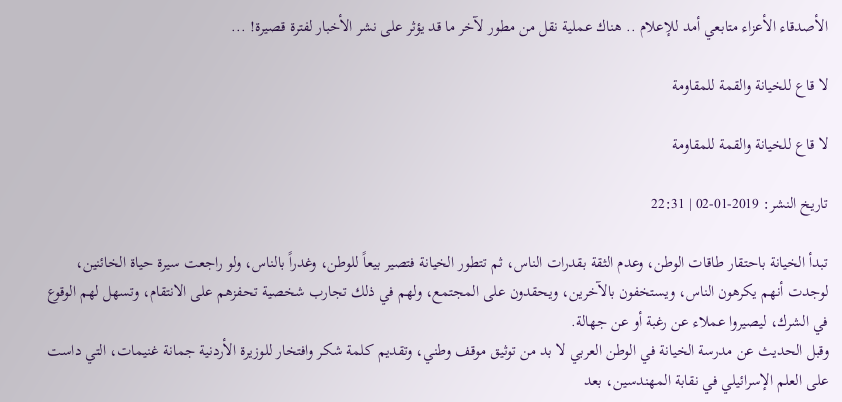الأصدقاء الأعزاء متابعي أمد للإعلام .. هناك عملية نقل من مطور لآخر ما قد يؤثر على نشر الأخبار لفترة قصيرة! ...

لا قاع للخيانة والقمة للمقاومة

لا قاع للخيانة والقمة للمقاومة

تاريخ النشر: 2019-01-02 | 22:31

تبدأ الخيانة باحتقار طاقات الوطن، وعدم الثقة بقدرات الناس، ثم تتطور الخيانة فتصير بيعاً للوطن، وغدراً بالناس، ولو راجعت سيرة حياة الخائنين، لوجدت أنهم يكرهون الناس، ويستخفون بالآخرين، ويحقدون على المجتمع، ولهم في ذلك تجارب شخصية تحفزهم على الانتقام، وتسهل لهم الوقوع في الشرك، ليصيروا عملاء عن رغبة أو عن جهالة.
وقبل الحديث عن مدرسة الخيانة في الوطن العربي لا بد من توثيق موقف وطني، وتقديم كلمة شكر وافتخار للوزيرة الأردنية جمانة غنيمات، التي داست على العلم الإسرائيلي في نقابة المهندسين، بعد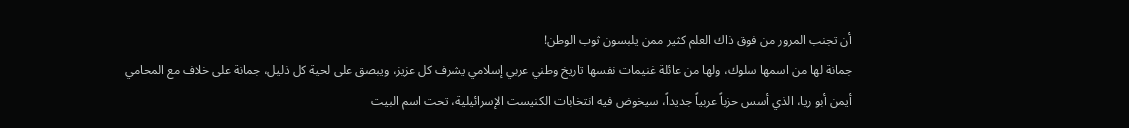أن تجنب المرور من فوق ذاك العلم كثير ممن يلبسون ثوب الوطن!
جمانة لها من اسمها سلوك، ولها من عائلة غنيمات نفسها تاريخ وطني عربي إسلامي يشرف كل عزيز، ويبصق على لحية كل ذليل، جمانة على خلاف مع المحامي أيمن أبو ريا، الذي أسس حزباً عربياً جديداً، سيخوض فيه انتخابات الكنيست الإسرائيلية، تحت اسم البيت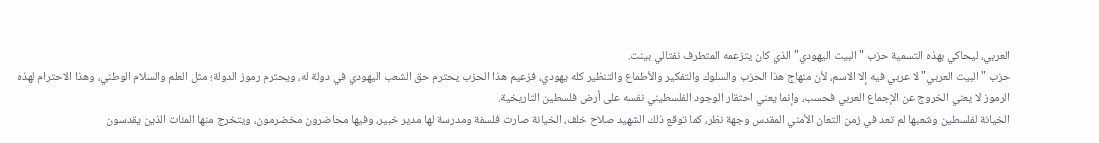العربي، ليحاكي بهذه التسمية حزب "البيت اليهودي" الذي كان يتزعمه المتطرف نفتالي بينت.
حزب "البيت العربي" لا عربي فيه إلا الاسم، لأن منهاج هذا الحزب والسلوك والتفكير والأطماع والتنظير كله يهودي، فزعيم هذا الحزب يحترم حق الشعب اليهودي في دولة له، ويحترم رموز الدولة؛ مثل العلم والسلام الوطني، وهذا الاحترام لهذه الرموز لا يعني الخروج عن الإجماع العربي فحسب، وإنما يعني احتقار الوجود الفلسطيني نفسه على أرض فلسطين التاريخية.
الخيانة لفلسطين وشعبها لم تعد في زمن التعان الأمني المقدس وجهة نظر، كما توقع ذلك الشهيد صلاح خلف، الخيانة صارت فلسفة ومدرسة لها مدير خبير، وفيها محاضرون مخضرمون، ويتخرج منها المئات الذين يقدسون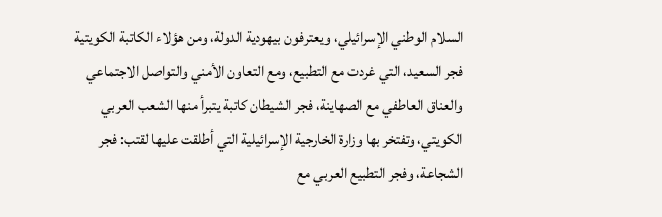السلام الوطني الإسرائيلي، ويعترفون بيهودية الدولة، ومن هؤلاء الكاتبة الكويتية فجر السعيد، التي غردت مع التطبيع، ومع التعاون الأمني والتواصل الاجتماعي والعناق العاطفي مع الصهاينة، فجر الشيطان كاتبة يتبرأ منها الشعب العربي الكويتي، وتفتخر بها وزارة الخارجية الإسرائيلية التي أطلقت عليها لقتب: فجر الشجاعة، وفجر التطبيع العربي مع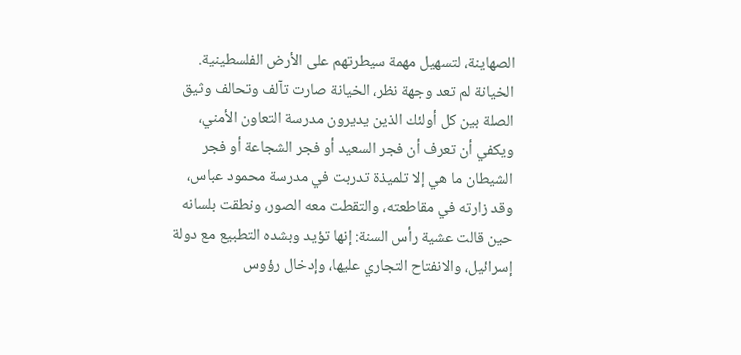الصهاينة، لتسهيل مهمة سيطرتهم على الأرض الفلسطينية.
الخيانة لم تعد وجهة نظر، الخيانة صارت تآلف وتحالف وثيق الصلة بين كل أولئك الذين يديرون مدرسة التعاون الأمني، ويكفي أن تعرف أن فجر السعيد أو فجر الشجاعة أو فجر الشيطان ما هي إلا تلميذة تدربت في مدرسة محمود عباس، وقد زارته في مقاطعته، والتقطت معه الصور، ونطقت بلسانه حين قالت عشية رأس السنة: إنها تؤيد وبشده التطبيع مع دولة إسرائيل، والانفتاح التجاري عليها، وإدخال رؤوس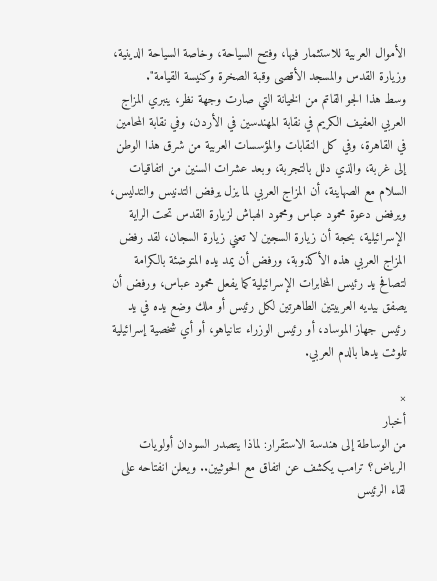الأموال العربية للاستثمار فيها، وفتح السياحة، وخاصة السياحة الدينية، وزيارة القدس والمسجد الأقصى وقبة الصخرة وكنيسة القيامة".
وسط هذا الجو القاتم من الخيانة التي صارت وجهة نظر، ينبري المزاج العربي العفيف الكريم في نقابة المهندسين في الأردن، وفي نقابة المحامين في القاهرة، وفي كل النقابات والمؤسسات العربية من شرق هذا الوطن إلى غربة، والذي دلل بالتجربة، وبعد عشرات السنين من اتفاقيات السلام مع الصهاينة، أن المزاج العربي لما يزل يرفض التدنيس والتدليس، ويرفض دعوة محمود عباس ومحمود الهباش لزيارة القدس تحت الراية الإسرائيلية، بحجة أن زيارة السجين لا تعني زيارة السجان، لقد رفض المزاج العربي هذه الأكذوبة، ورفض أن يمد يده المتوضئة بالكرامة لتصافح يد رئيس المخابرات الإسرائيلية كما يفعل محمود عباس، ورفض أن يصفق بيديه العربيتين الطاهرتين لكل رئيس أو ملك وضع يده في يد رئيس جهاز الموساد، أو رئيس الوزراء نتانياهو، أو أي شخصية إسرائيلية تلوثت يدها بالدم العربي.

×
أخبار
من الوساطة إلى هندسة الاستقرار: لماذا يتصدر السودان أولويات الرياض؟ ترامب يكشف عن اتفاق مع الحوثيين.. ويعلن انفتاحه على لقاء الرئيس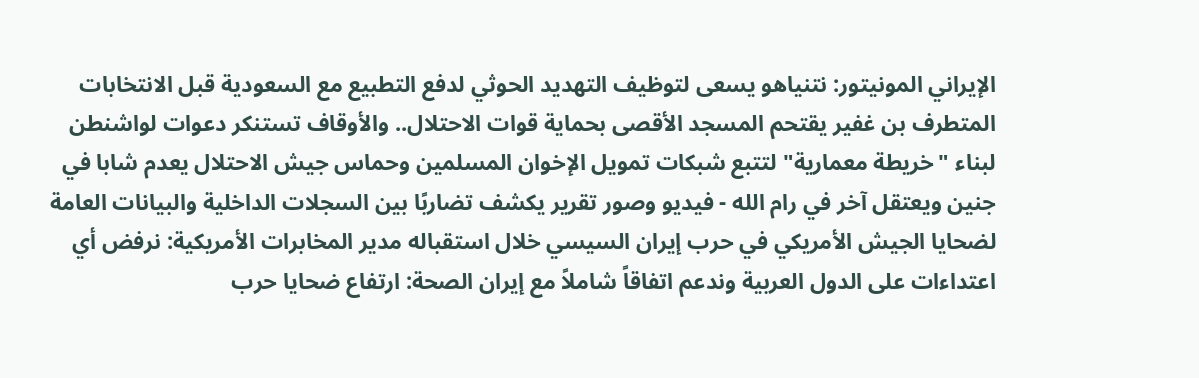الإيراني المونيتور: نتنياهو يسعى لتوظيف التهديد الحوثي لدفع التطبيع مع السعودية قبل الانتخابات المتطرف بن غفير يقتحم المسجد الأقصى بحماية قوات الاحتلال.. والأوقاف تستنكر دعوات لواشنطن لبناء "خريطة معمارية" لتتبع شبكات تمويل الإخوان المسلمين وحماس جيش الاحتلال يعدم شابا في جنين ويعتقل آخر في رام الله - فيديو وصور تقرير يكشف تضاربًا بين السجلات الداخلية والبيانات العامة لضحايا الجيش الأمريكي في حرب إيران السيسي خلال استقباله مدير المخابرات الأمريكية: نرفض أي اعتداءات على الدول العربية وندعم اتفاقاً شاملاً مع إيران الصحة: ارتفاع ضحايا حرب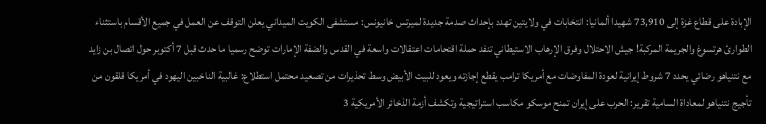الإبادة على قطاع غزة إلى 73,910 شهيدا ألمانيا: انتخابات في ولايتين تهدد بإحداث صدمة جديدة لميرتس خانيونس: مستشفى الكويت الميداني يعلن التوقف عن العمل في جميع الأقسام باستثناء الطوارئ هرتسوغ والجريمة المركبة! جيش الاحتلال وفرق الإرهاب الاستيطاني تنفد حملة اقتحامات اعتقالات واسعة في القدس والضفة الإمارات توضح رسميا ما حدث قبل 7 أكتوبر حول اتصال بن زايد مع نتنياهو رضائي يحدد 7 شروط إيرانية لعودة المفاوضات مع أمريكا ترامب يقطع إجازته ويعود للبيت الأبيض وسط تحذيرات من تصعيد محتمل استطلاع: غالبية الناخبين اليهود في أمريكا قلقون من تأجيج نتنياهو لمعاداة السامية تقرير: الحرب على إيران تمنح موسكو مكاسب استراتيجية وتكشف أزمة الذخائر الأمريكية 3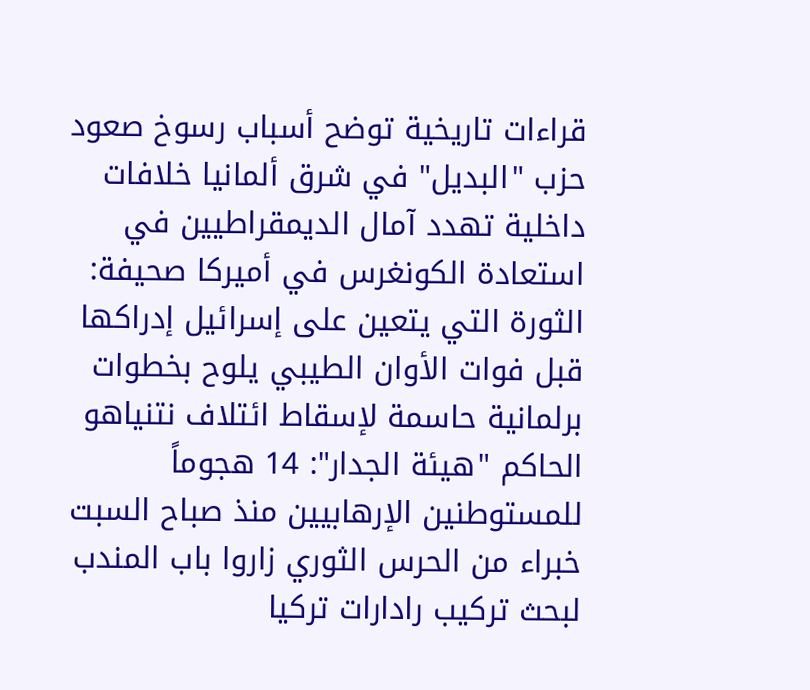قراءات تاريخية توضح أسباب رسوخ صعود حزب "البديل" في شرق ألمانيا خلافات داخلية تهدد آمال الديمقراطيين في استعادة الكونغرس في أميركا صحيفة: الثورة التي يتعين على إسرائيل إدراكها قبل فوات الأوان الطيبي يلوح بخطوات برلمانية حاسمة لإسقاط ائتلاف نتنياهو الحاكم "هيئة الجدار": 14 هجوماً للمستوطنين الإرهابيين منذ صباح السبت خبراء من الحرس الثوري زاروا باب المندب لبحث تركيب رادارات تركيا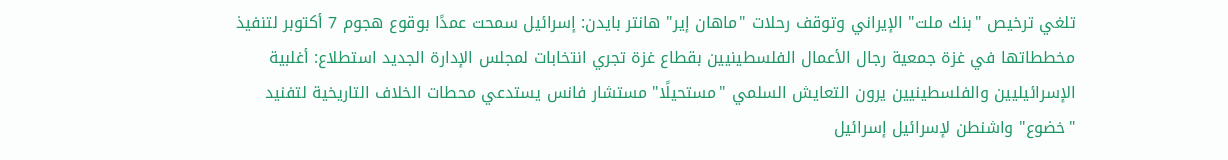تلغي ترخيص "بنك ملت" الإيراني وتوقف رحلات "ماهان إير" هانتر بايدن: إسرائيل سمحت عمدًا بوقوع هجوم 7 أكتوبر لتنفيذ مخططاتها في غزة جمعية رجال الأعمال الفلسطينيين بقطاع غزة تجري انتخابات لمجلس الإدارة الجديد استطلاع: أغلبية الإسرائيليين والفلسطينيين يرون التعايش السلمي "مستحيلًا" مستشار فانس يستدعي محطات الخلاف التاريخية لتفنيد "خضوع" واشنطن لإسرائيل إسرائيل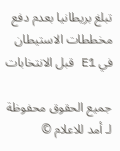تبلغ بريطانيا بعدم دفع مخططات الاستيطان في E1 قبل الانتخابات

جميع الحقوق محفوظة لـ أمد للاعلام ©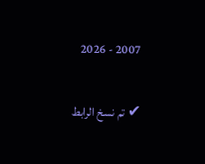2007 - 2026

✔ تم نسخ الرابط